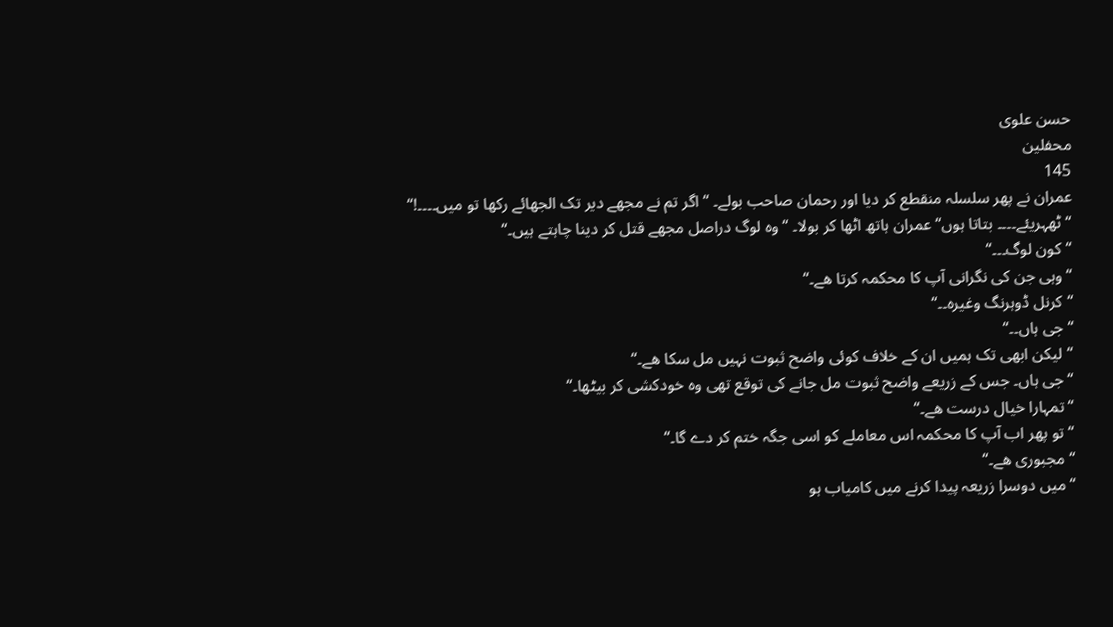حسن علوی
محفلین
145
عمران نے پھر سلسلہ منقطع کر دیا اور رحمان صاحب بولے۔ “اگر تم نے مجھے دیر تک الجھائے رکھا تو میں۔۔۔۔!“
“ٹھہریئے۔۔۔۔ بتاتا ہوں“ عمران ہاتھ اٹھا کر بولا۔ “وہ لوگ دراصل مجھے قتل کر دینا چاہتے ہیں۔“
“کون لوگ۔۔۔“
“وہی جن کی نگرانی آپ کا محکمہ کرتا ھے۔“
“کرنل ڈوہرنگ وغیرہ۔۔“
“جی ہاں۔۔“
“لیکن ابھی تک ہمیں ان کے خلاف کوئی واضح ثبوت نہیں مل سکا ھے۔“
“جی ہاں۔ جس کے زریعے واضح ثبوت مل جانے کی توقع تھی وہ خودکشی کر بیٹھا۔“
“تمہارا خیال درست ھے۔“
“تو پھر اب آپ کا محکمہ اس معاملے کو اسی جگہ ختم کر دے گا۔“
“مجبوری ھے۔“
“میں دوسرا زریعہ پیدا کرنے میں کامیاب ہو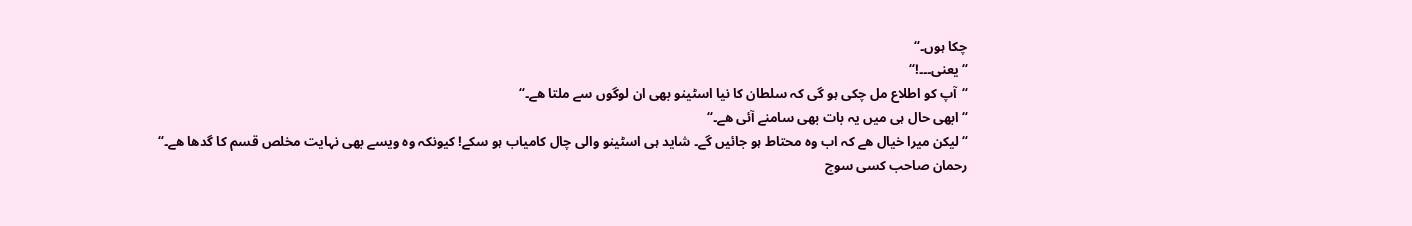چکا ہوں۔“
“یعنی۔۔۔!“
“آپ کو اطلاع مل چکی ہو گی کہ سلطان کا نیا اسٹینو بھی ان لوگوں سے ملتا ھے۔“
“ابھی حال ہی میں یہ بات بھی سامنے آئی ھے۔“
“لیکن میرا خیال ھے کہ اب وہ محتاط ہو جائیں گے۔ شاید ہی اسٹینو والی چال کامیاب ہو سکے! کیونکہ وہ ویسے بھی نہایت مخلص قسم کا گدھا ھے۔“
رحمان صاحب کسی سوچ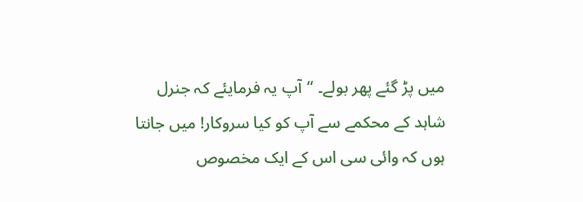میں پڑ گئے پھر بولے۔ “آپ یہ فرمایئے کہ جنرل شاہد کے محکمے سے آپ کو کیا سروکار! میں جانتا ہوں کہ وائی سی اس کے ایک مخصوص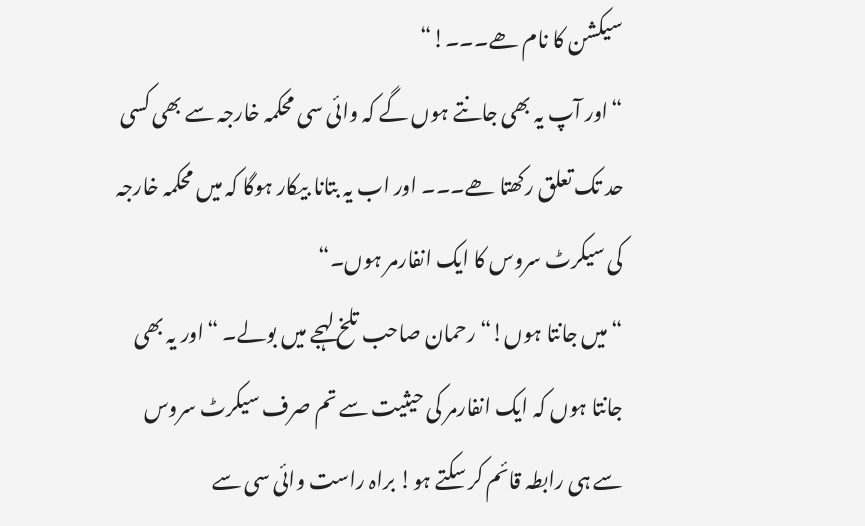سیکشن کا نام ھے۔۔۔!“
“اور آپ یہ بھی جانتے ہوں گے کہ وائی سی محکمہ خارجہ سے بھی کسی حد تک تعلق رکھتا ھے۔۔۔ اور اب یہ بتانا بیکار ہوگا کہ میں محکمہ خارجہ کی سیکرٹ سروس کا ایک انفارمر ہوں۔“
“میں جانتا ہوں!“ رحمان صاحب تلخ لہجے میں بولے۔ “اور یہ بھی جانتا ہوں کہ ایک انفارمر کی حیثیت سے تم صرف سیکرٹ سروس سے ہی رابطہ قائم کر سکتے ہو! براہ راست وائی سی سے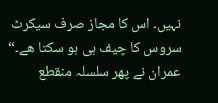نہیں۔ اس کا مجاز صرف سیکرٹ سروس کا چیف ہی ہو سکتا ھے۔“
عمران نے پھر سلسلہ منقطع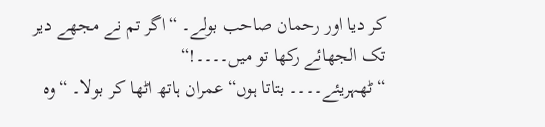کر دیا اور رحمان صاحب بولے۔ “اگر تم نے مجھے دیر تک الجھائے رکھا تو میں۔۔۔۔!“
“ٹھہریئے۔۔۔۔ بتاتا ہوں“ عمران ہاتھ اٹھا کر بولا۔ “وہ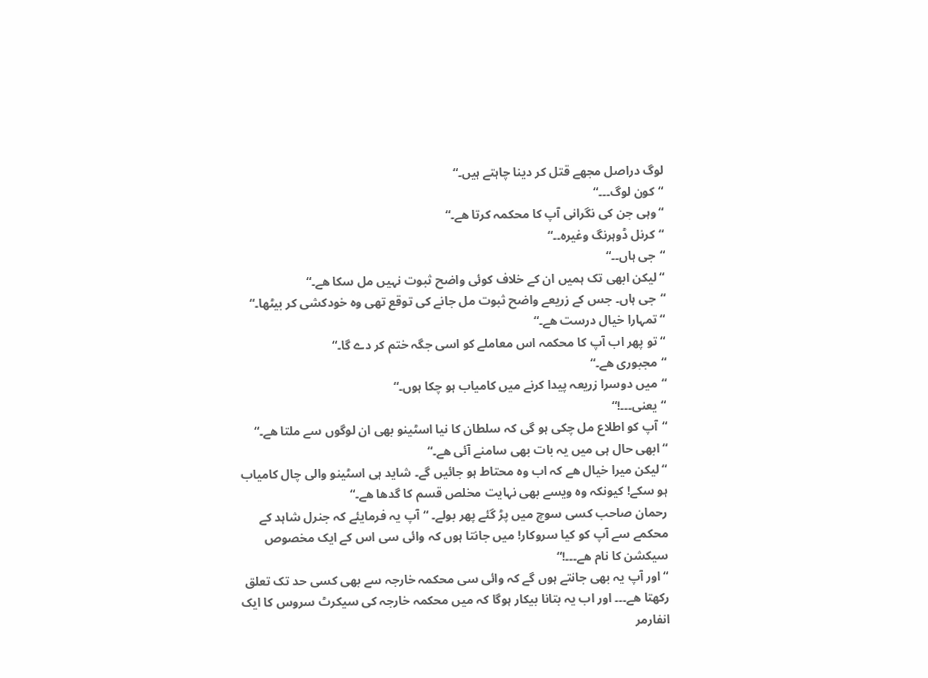لوگ دراصل مجھے قتل کر دینا چاہتے ہیں۔“
“کون لوگ۔۔۔“
“وہی جن کی نگرانی آپ کا محکمہ کرتا ھے۔“
“کرنل ڈوہرنگ وغیرہ۔۔“
“جی ہاں۔۔“
“لیکن ابھی تک ہمیں ان کے خلاف کوئی واضح ثبوت نہیں مل سکا ھے۔“
“جی ہاں۔ جس کے زریعے واضح ثبوت مل جانے کی توقع تھی وہ خودکشی کر بیٹھا۔“
“تمہارا خیال درست ھے۔“
“تو پھر اب آپ کا محکمہ اس معاملے کو اسی جگہ ختم کر دے گا۔“
“مجبوری ھے۔“
“میں دوسرا زریعہ پیدا کرنے میں کامیاب ہو چکا ہوں۔“
“یعنی۔۔۔!“
“آپ کو اطلاع مل چکی ہو گی کہ سلطان کا نیا اسٹینو بھی ان لوگوں سے ملتا ھے۔“
“ابھی حال ہی میں یہ بات بھی سامنے آئی ھے۔“
“لیکن میرا خیال ھے کہ اب وہ محتاط ہو جائیں گے۔ شاید ہی اسٹینو والی چال کامیاب ہو سکے! کیونکہ وہ ویسے بھی نہایت مخلص قسم کا گدھا ھے۔“
رحمان صاحب کسی سوچ میں پڑ گئے پھر بولے۔ “آپ یہ فرمایئے کہ جنرل شاہد کے محکمے سے آپ کو کیا سروکار! میں جانتا ہوں کہ وائی سی اس کے ایک مخصوص سیکشن کا نام ھے۔۔۔!“
“اور آپ یہ بھی جانتے ہوں گے کہ وائی سی محکمہ خارجہ سے بھی کسی حد تک تعلق رکھتا ھے۔۔۔ اور اب یہ بتانا بیکار ہوگا کہ میں محکمہ خارجہ کی سیکرٹ سروس کا ایک انفارمر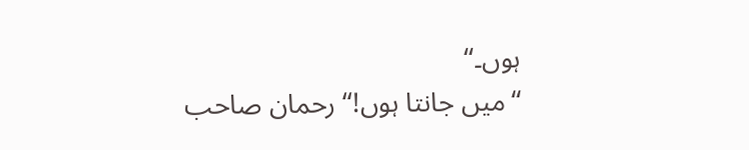ہوں۔“
“میں جانتا ہوں!“ رحمان صاحب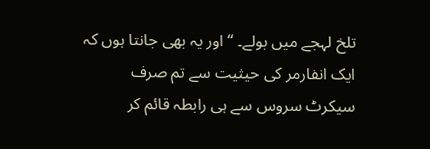تلخ لہجے میں بولے۔ “اور یہ بھی جانتا ہوں کہ ایک انفارمر کی حیثیت سے تم صرف سیکرٹ سروس سے ہی رابطہ قائم کر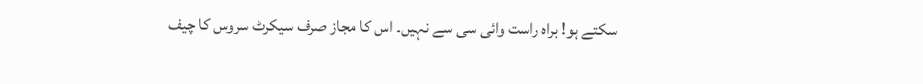سکتے ہو! براہ راست وائی سی سے نہیں۔ اس کا مجاز صرف سیکرٹ سروس کا چیف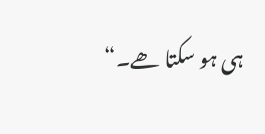ہی ہو سکتا ھے۔“